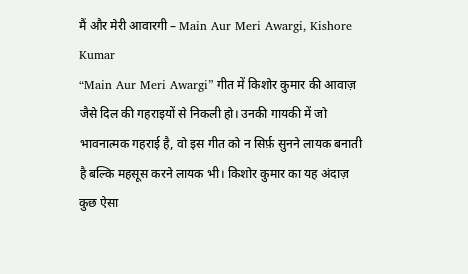मैं और मेरी आवारगी – Main Aur Meri Awargi, Kishore Kumar
“Main Aur Meri Awargi” गीत में किशोर कुमार की आवाज़ जैसे दिल की गहराइयों से निकली हो। उनकी गायकी में जो भावनात्मक गहराई है, वो इस गीत को न सिर्फ़ सुनने लायक बनाती है बल्कि महसूस करने लायक भी। किशोर कुमार का यह अंदाज़ कुछ ऐसा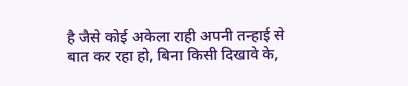है जैसे कोई अकेला राही अपनी तन्हाई से बात कर रहा हो, बिना किसी दिखावे के,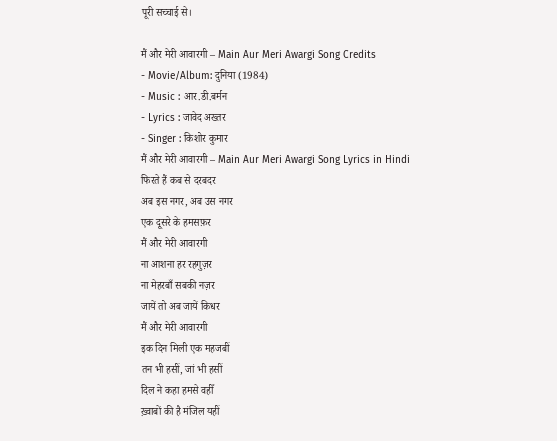पूरी सच्चाई से।

मैं और मेरी आवारगी – Main Aur Meri Awargi Song Credits
- Movie/Album: दुनिया (1984)
- Music : आर.डी.बर्मन
- Lyrics : जावेद अख्तर
- Singer : किशोर कुमार
मैं और मेरी आवारगी – Main Aur Meri Awargi Song Lyrics in Hindi
फिरते हैं कब से दरबदर
अब इस नगर, अब उस नगर
एक दूसरे के हमसफ़र
मैं और मेरी आवारगी
ना आशना हर रहगुज़र
ना मेहरबाँ सबकी नज़र
जायें तो अब जायें किधर
मैं और मेरी आवारगी
इक दिन मिली एक महजबीं
तन भी हसीं, जां भी हसीं
दिल ने कहा हमसे वहीँ
ख़्वाबों की है मंजिल यहीं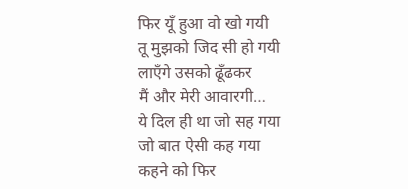फिर यूँ हुआ वो खो गयी
तू मुझको जिद सी हो गयी
लाएँगे उसको ढूँढकर
मैं और मेरी आवारगी…
ये दिल ही था जो सह गया
जो बात ऐसी कह गया
कहने को फिर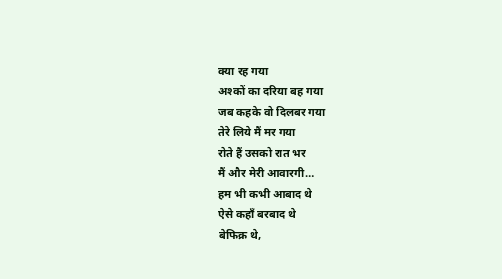क्या रह गया
अश्कों का दरिया बह गया
जब कहके वो दिलबर गया
तेरे लिये मैं मर गया
रोते हैं उसको रात भर
मैं और मेरी आवारगी…
हम भी कभी आबाद थे
ऐसे कहाँ बरबाद थे
बेफिक्र थे,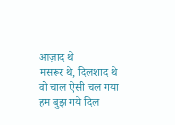आज़ाद थे
मसरूर थे, दिलशाद थे
वो चाल ऐसी चल गया
हम बुझ गये दिल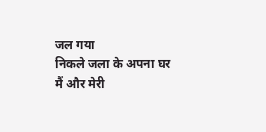जल गया
निकले जला के अपना घर
मैं और मेरी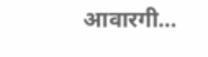आवारगी…